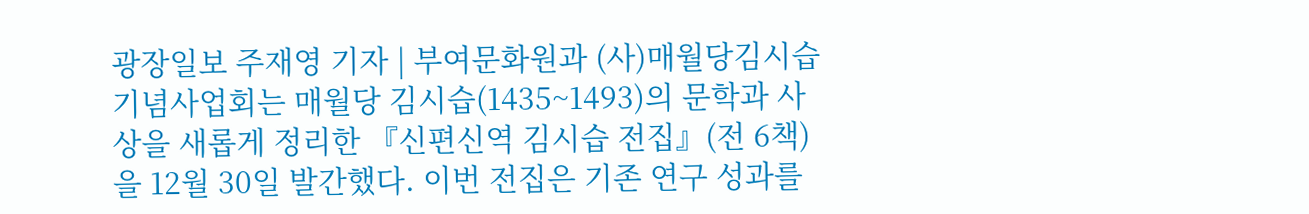광장일보 주재영 기자 | 부여문화원과 (사)매월당김시습기념사업회는 매월당 김시습(1435~1493)의 문학과 사상을 새롭게 정리한 『신편신역 김시습 전집』(전 6책)을 12월 30일 발간했다. 이번 전집은 기존 연구 성과를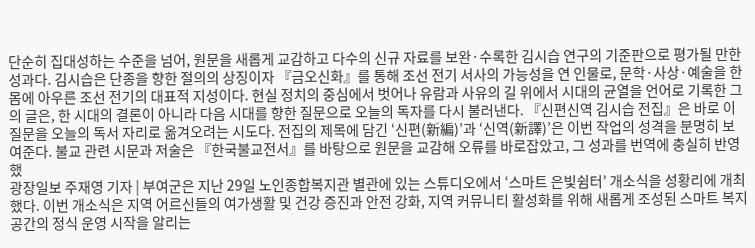단순히 집대성하는 수준을 넘어, 원문을 새롭게 교감하고 다수의 신규 자료를 보완·수록한 김시습 연구의 기준판으로 평가될 만한 성과다. 김시습은 단종을 향한 절의의 상징이자 『금오신화』를 통해 조선 전기 서사의 가능성을 연 인물로, 문학·사상·예술을 한 몸에 아우른 조선 전기의 대표적 지성이다. 현실 정치의 중심에서 벗어나 유람과 사유의 길 위에서 시대의 균열을 언어로 기록한 그의 글은, 한 시대의 결론이 아니라 다음 시대를 향한 질문으로 오늘의 독자를 다시 불러낸다. 『신편신역 김시습 전집』은 바로 이 질문을 오늘의 독서 자리로 옮겨오려는 시도다. 전집의 제목에 담긴 ‘신편(新編)’과 ‘신역(新譯)’은 이번 작업의 성격을 분명히 보여준다. 불교 관련 시문과 저술은 『한국불교전서』를 바탕으로 원문을 교감해 오류를 바로잡았고, 그 성과를 번역에 충실히 반영했
광장일보 주재영 기자 | 부여군은 지난 29일 노인종합복지관 별관에 있는 스튜디오에서 ‘스마트 은빛쉼터’ 개소식을 성황리에 개최했다. 이번 개소식은 지역 어르신들의 여가생활 및 건강 증진과 안전 강화, 지역 커뮤니티 활성화를 위해 새롭게 조성된 스마트 복지 공간의 정식 운영 시작을 알리는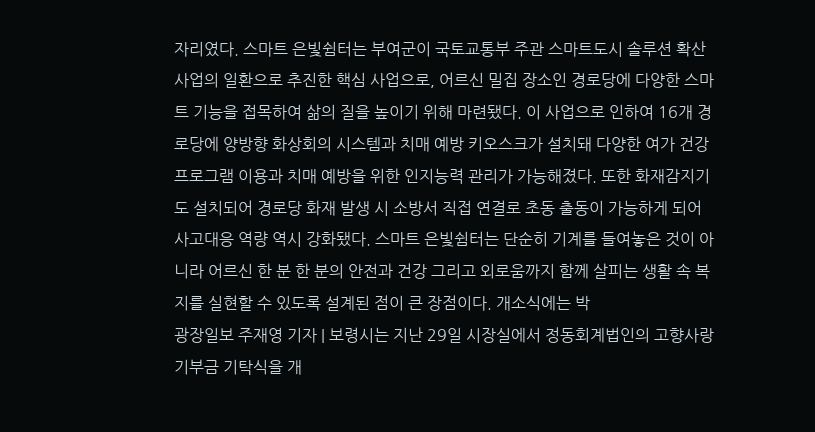자리였다. 스마트 은빛쉼터는 부여군이 국토교통부 주관 스마트도시 솔루션 확산 사업의 일환으로 추진한 핵심 사업으로, 어르신 밀집 장소인 경로당에 다양한 스마트 기능을 접목하여 삶의 질을 높이기 위해 마련됐다. 이 사업으로 인하여 16개 경로당에 양방향 화상회의 시스템과 치매 예방 키오스크가 설치돼 다양한 여가 건강 프로그램 이용과 치매 예방을 위한 인지능력 관리가 가능해졌다. 또한 화재감지기도 설치되어 경로당 화재 발생 시 소방서 직접 연결로 초동 출동이 가능하게 되어 사고대응 역량 역시 강화됐다. 스마트 은빛쉼터는 단순히 기계를 들여놓은 것이 아니라 어르신 한 분 한 분의 안전과 건강 그리고 외로움까지 함께 살피는 생활 속 복지를 실현할 수 있도록 설계된 점이 큰 장점이다. 개소식에는 박
광장일보 주재영 기자 | 보령시는 지난 29일 시장실에서 정동회계법인의 고향사랑기부금 기탁식을 개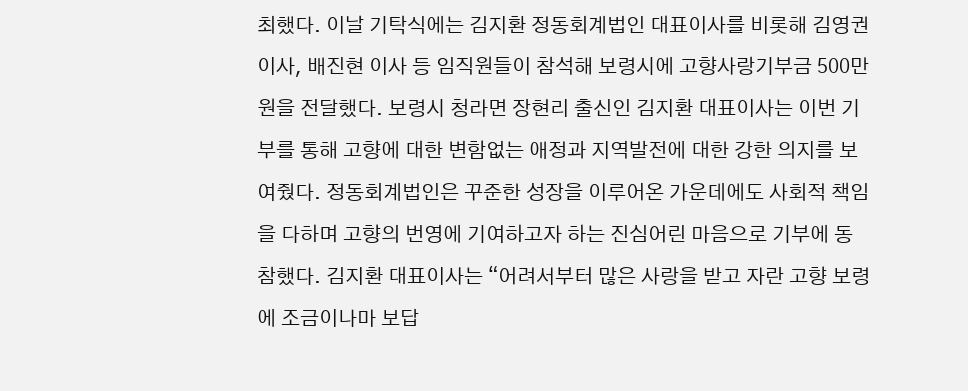최했다. 이날 기탁식에는 김지환 정동회계법인 대표이사를 비롯해 김영권 이사, 배진현 이사 등 임직원들이 참석해 보령시에 고향사랑기부금 500만 원을 전달했다. 보령시 청라면 장현리 출신인 김지환 대표이사는 이번 기부를 통해 고향에 대한 변함없는 애정과 지역발전에 대한 강한 의지를 보여줬다. 정동회계법인은 꾸준한 성장을 이루어온 가운데에도 사회적 책임을 다하며 고향의 번영에 기여하고자 하는 진심어린 마음으로 기부에 동참했다. 김지환 대표이사는 “어려서부터 많은 사랑을 받고 자란 고향 보령에 조금이나마 보답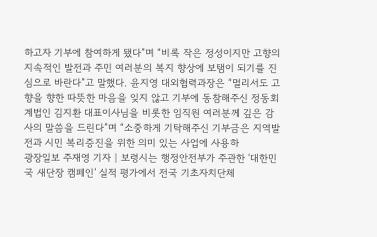하고자 기부에 참여하게 됐다”며 “비록 작은 정성이지만 고향의 지속적인 발전과 주민 여러분의 복지 향상에 보탬이 되기를 진심으로 바란다”고 말했다. 윤지영 대외협력과장은 “멀리서도 고향을 향한 따뜻한 마음을 잊지 않고 기부에 동참해주신 정동회계법인 김지환 대표이사님을 비롯한 임직원 여러분께 깊은 감사의 말씀을 드린다”며 “소중하게 기탁해주신 기부금은 지역발전과 시민 복리증진을 위한 의미 있는 사업에 사용하
광장일보 주재영 기자 | 보령시는 행정안전부가 주관한 ‘대한민국 새단장 캠페인’ 실적 평가에서 전국 기초자치단체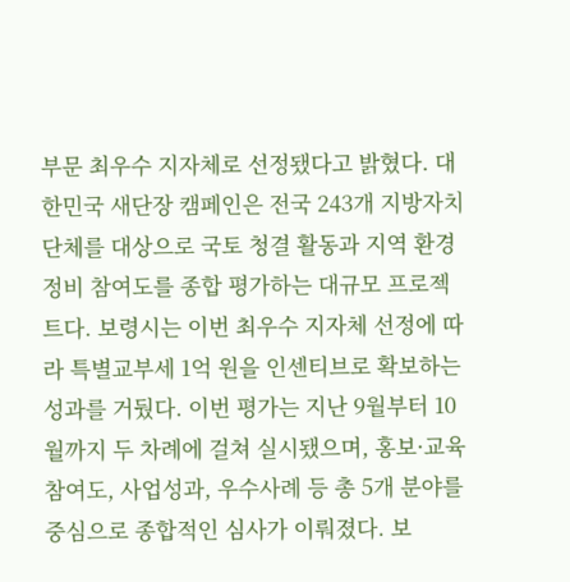부문 최우수 지자체로 선정됐다고 밝혔다. 대한민국 새단장 캠페인은 전국 243개 지방자치단체를 대상으로 국토 청결 활동과 지역 환경 정비 참여도를 종합 평가하는 대규모 프로젝트다. 보령시는 이번 최우수 지자체 선정에 따라 특별교부세 1억 원을 인센티브로 확보하는 성과를 거뒀다. 이번 평가는 지난 9월부터 10월까지 두 차례에 걸쳐 실시됐으며, 홍보·교육 참여도, 사업성과, 우수사례 등 총 5개 분야를 중심으로 종합적인 심사가 이뤄졌다. 보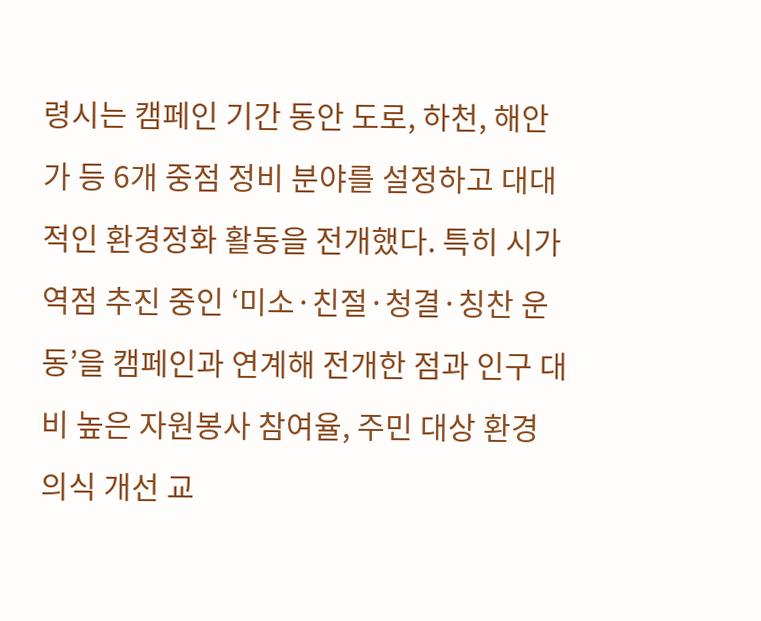령시는 캠페인 기간 동안 도로, 하천, 해안가 등 6개 중점 정비 분야를 설정하고 대대적인 환경정화 활동을 전개했다. 특히 시가 역점 추진 중인 ‘미소·친절·청결·칭찬 운동’을 캠페인과 연계해 전개한 점과 인구 대비 높은 자원봉사 참여율, 주민 대상 환경 의식 개선 교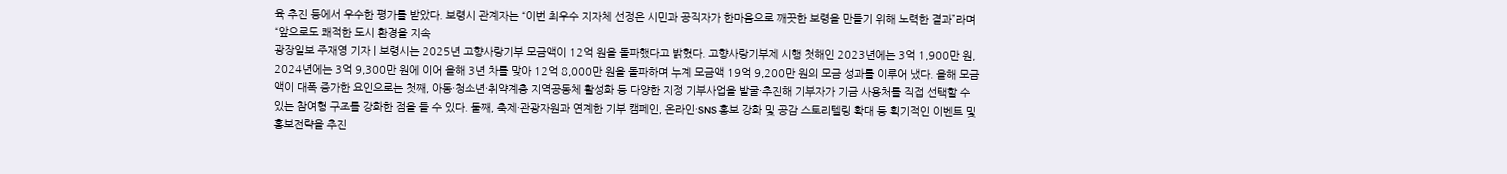육 추진 등에서 우수한 평가를 받았다. 보령시 관계자는 “이번 최우수 지자체 선정은 시민과 공직자가 한마음으로 깨끗한 보령을 만들기 위해 노력한 결과”라며 “앞으로도 쾌적한 도시 환경을 지속
광장일보 주재영 기자 | 보령시는 2025년 고향사랑기부 모금액이 12억 원을 돌파했다고 밝혔다. 고향사랑기부제 시행 첫해인 2023년에는 3억 1,900만 원, 2024년에는 3억 9,300만 원에 이어 올해 3년 차를 맞아 12억 8,000만 원을 돌파하며 누계 모금액 19억 9,200만 원의 모금 성과를 이루어 냈다. 올해 모금액이 대폭 증가한 요인으로는 첫째, 아동·청소년·취약계층 지역공동체 활성화 등 다양한 지정 기부사업을 발굴·추진해 기부자가 기금 사용처를 직접 선택할 수 있는 참여형 구조를 강화한 점을 들 수 있다. 둘째, 축제·관광자원과 연계한 기부 캠페인, 온라인·SNS 홍보 강화 및 공감 스토리텔링 확대 등 획기적인 이벤트 및 홍보전략을 추진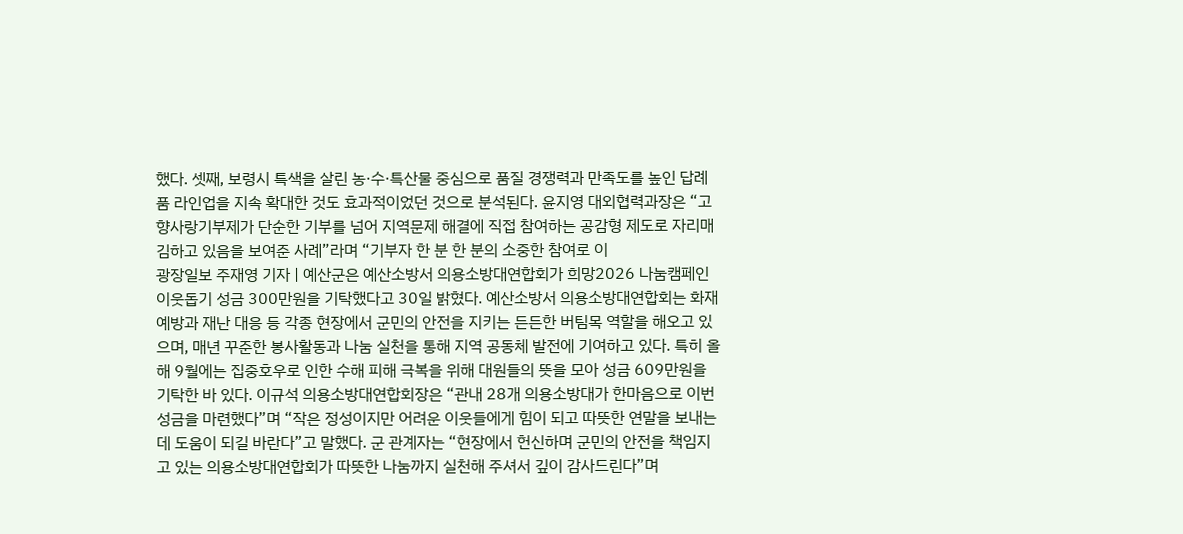했다. 셋째, 보령시 특색을 살린 농·수·특산물 중심으로 품질 경쟁력과 만족도를 높인 답례품 라인업을 지속 확대한 것도 효과적이었던 것으로 분석된다. 윤지영 대외협력과장은 “고향사랑기부제가 단순한 기부를 넘어 지역문제 해결에 직접 참여하는 공감형 제도로 자리매김하고 있음을 보여준 사례”라며 “기부자 한 분 한 분의 소중한 참여로 이
광장일보 주재영 기자 | 예산군은 예산소방서 의용소방대연합회가 희망2026 나눔캠페인 이웃돕기 성금 300만원을 기탁했다고 30일 밝혔다. 예산소방서 의용소방대연합회는 화재 예방과 재난 대응 등 각종 현장에서 군민의 안전을 지키는 든든한 버팀목 역할을 해오고 있으며, 매년 꾸준한 봉사활동과 나눔 실천을 통해 지역 공동체 발전에 기여하고 있다. 특히 올해 9월에는 집중호우로 인한 수해 피해 극복을 위해 대원들의 뜻을 모아 성금 609만원을 기탁한 바 있다. 이규석 의용소방대연합회장은 “관내 28개 의용소방대가 한마음으로 이번 성금을 마련했다”며 “작은 정성이지만 어려운 이웃들에게 힘이 되고 따뜻한 연말을 보내는 데 도움이 되길 바란다”고 말했다. 군 관계자는 “현장에서 헌신하며 군민의 안전을 책임지고 있는 의용소방대연합회가 따뜻한 나눔까지 실천해 주셔서 깊이 감사드린다”며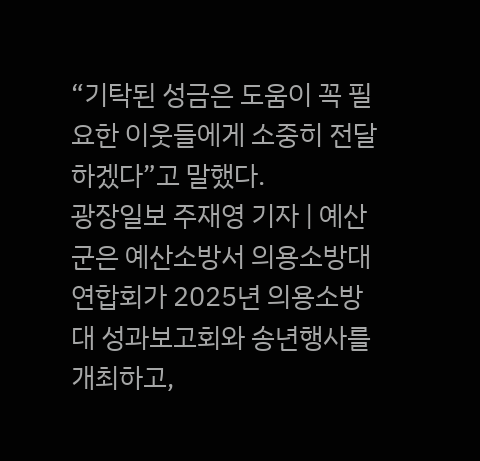“기탁된 성금은 도움이 꼭 필요한 이웃들에게 소중히 전달하겠다”고 말했다.
광장일보 주재영 기자 | 예산군은 예산소방서 의용소방대연합회가 2025년 의용소방대 성과보고회와 송년행사를 개최하고,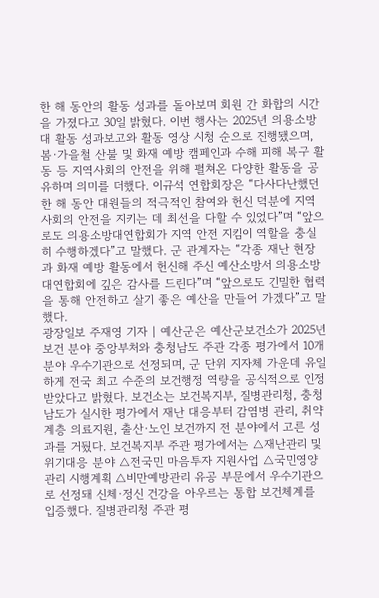한 해 동안의 활동 성과를 돌아보며 회원 간 화합의 시간을 가졌다고 30일 밝혔다. 이번 행사는 2025년 의용소방대 활동 성과보고와 활동 영상 시청 순으로 진행됐으며, 봄·가을철 산불 및 화재 예방 캠페인과 수해 피해 복구 활동 등 지역사회의 안전을 위해 펼쳐온 다양한 활동을 공유하며 의미를 더했다. 이규석 연합회장은 “다사다난했던 한 해 동안 대원들의 적극적인 참여와 헌신 덕분에 지역사회의 안전을 지키는 데 최선을 다할 수 있었다”며 “앞으로도 의용소방대연합회가 지역 안전 지킴이 역할을 충실히 수행하겠다”고 말했다. 군 관계자는 “각종 재난 현장과 화재 예방 활동에서 헌신해 주신 예산소방서 의용소방대연합회에 깊은 감사를 드린다”며 “앞으로도 긴밀한 협력을 통해 안전하고 살기 좋은 예산을 만들어 가겠다”고 말했다.
광장일보 주재영 기자 | 예산군은 예산군보건소가 2025년 보건 분야 중앙부처와 충청남도 주관 각종 평가에서 10개 분야 우수기관으로 선정되며, 군 단위 지자체 가운데 유일하게 전국 최고 수준의 보건행정 역량을 공식적으로 인정받았다고 밝혔다. 보건소는 보건복지부, 질병관리청, 충청남도가 실시한 평가에서 재난 대응부터 감염병 관리, 취약계층 의료지원, 출산·노인 보건까지 전 분야에서 고른 성과를 거뒀다. 보건복지부 주관 평가에서는 △재난관리 및 위기대응 분야 △전국민 마음투자 지원사업 △국민영양관리 시행계획 △비만예방관리 유공 부문에서 우수기관으로 선정돼 신체·정신 건강을 아우르는 통합 보건체계를 입증했다. 질병관리청 주관 평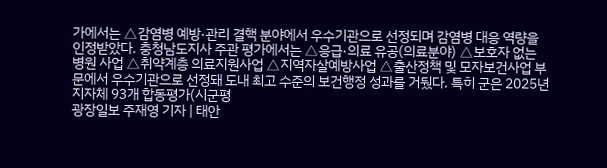가에서는 △감염병 예방·관리 결핵 분야에서 우수기관으로 선정되며 감염병 대응 역량을 인정받았다. 충청남도지사 주관 평가에서는 △응급·의료 유공(의료분야) △보호자 없는 병원 사업 △취약계층 의료지원사업 △지역자살예방사업 △출산정책 및 모자보건사업 부문에서 우수기관으로 선정돼 도내 최고 수준의 보건행정 성과를 거뒀다. 특히 군은 2025년 지자체 93개 합동평가(시군평
광장일보 주재영 기자 | 태안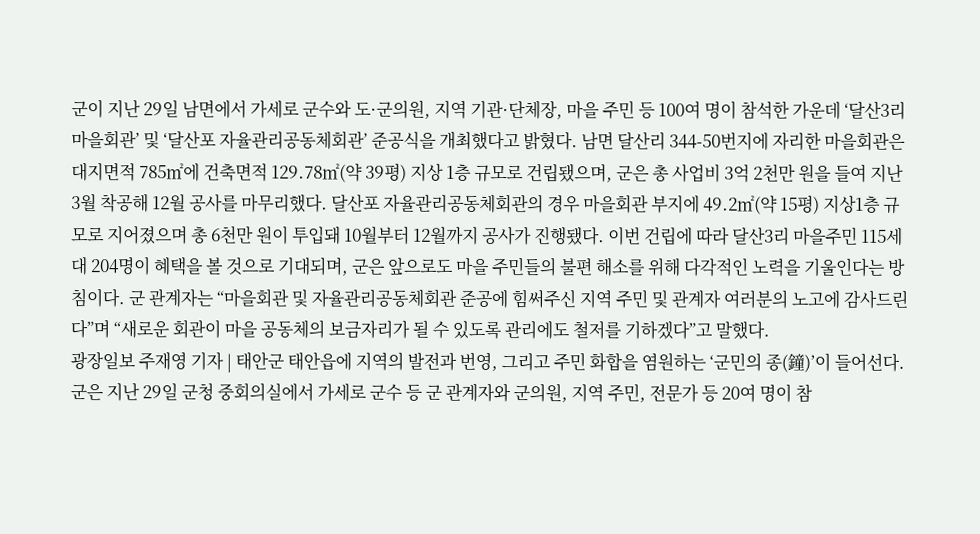군이 지난 29일 남면에서 가세로 군수와 도·군의원, 지역 기관·단체장, 마을 주민 등 100여 명이 참석한 가운데 ‘달산3리 마을회관’ 및 ‘달산포 자율관리공동체회관’ 준공식을 개최했다고 밝혔다. 남면 달산리 344-50번지에 자리한 마을회관은 대지면적 785㎡에 건축면적 129.78㎡(약 39평) 지상 1층 규모로 건립됐으며, 군은 총 사업비 3억 2천만 원을 들여 지난 3월 착공해 12월 공사를 마무리했다. 달산포 자율관리공동체회관의 경우 마을회관 부지에 49.2㎡(약 15평) 지상1층 규모로 지어졌으며 총 6천만 원이 투입돼 10월부터 12월까지 공사가 진행됐다. 이번 건립에 따라 달산3리 마을주민 115세대 204명이 혜택을 볼 것으로 기대되며, 군은 앞으로도 마을 주민들의 불편 해소를 위해 다각적인 노력을 기울인다는 방침이다. 군 관계자는 “마을회관 및 자율관리공동체회관 준공에 힘써주신 지역 주민 및 관계자 여러분의 노고에 감사드린다”며 “새로운 회관이 마을 공동체의 보금자리가 될 수 있도록 관리에도 철저를 기하겠다”고 말했다.
광장일보 주재영 기자 | 태안군 태안읍에 지역의 발전과 번영, 그리고 주민 화합을 염원하는 ‘군민의 종(鐘)’이 들어선다. 군은 지난 29일 군청 중회의실에서 가세로 군수 등 군 관계자와 군의원, 지역 주민, 전문가 등 20여 명이 참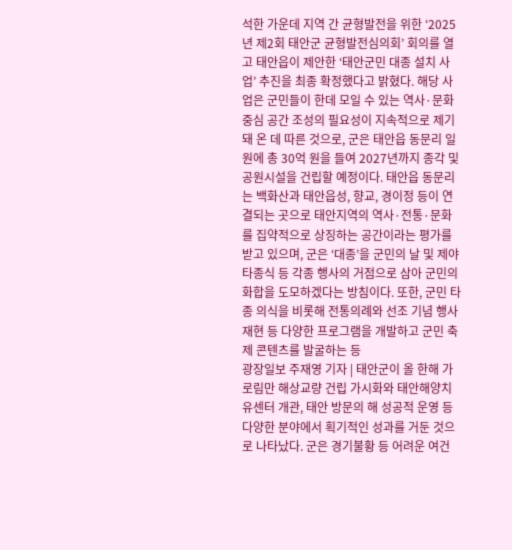석한 가운데 지역 간 균형발전을 위한 ‘2025년 제2회 태안군 균형발전심의회’ 회의를 열고 태안읍이 제안한 ‘태안군민 대종 설치 사업’ 추진을 최종 확정했다고 밝혔다. 해당 사업은 군민들이 한데 모일 수 있는 역사·문화 중심 공간 조성의 필요성이 지속적으로 제기돼 온 데 따른 것으로, 군은 태안읍 동문리 일원에 총 30억 원을 들여 2027년까지 종각 및 공원시설을 건립할 예정이다. 태안읍 동문리는 백화산과 태안읍성, 향교, 경이정 등이 연결되는 곳으로 태안지역의 역사·전통·문화를 집약적으로 상징하는 공간이라는 평가를 받고 있으며, 군은 ‘대종’을 군민의 날 및 제야 타종식 등 각종 행사의 거점으로 삼아 군민의 화합을 도모하겠다는 방침이다. 또한, 군민 타종 의식을 비롯해 전통의례와 선조 기념 행사 재현 등 다양한 프로그램을 개발하고 군민 축제 콘텐츠를 발굴하는 등
광장일보 주재영 기자 | 태안군이 올 한해 가로림만 해상교량 건립 가시화와 태안해양치유센터 개관, 태안 방문의 해 성공적 운영 등 다양한 분야에서 획기적인 성과를 거둔 것으로 나타났다. 군은 경기불황 등 어려운 여건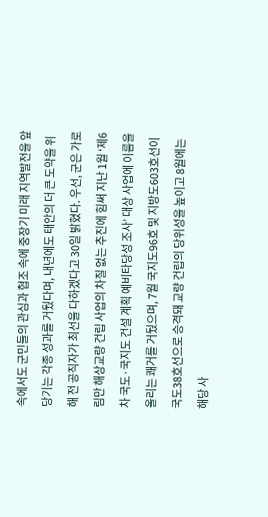속에서도 군민들의 관심과 협조 속에 중장기 미래 지역발전을 앞당기는 각종 성과를 거뒀다며, 내년에도 태안의 더 큰 도약을 위해 전 공직자가 최선을 다하겠다고 30일 밝혔다. 우선, 군은 가로림만 해상교량 건립 사업의 차질 없는 추진에 힘써 지난 1월 ‘제6차 국도·국지도 건설 계획 예비타당성 조사’ 대상 사업에 이름을 올리는 쾌거를 거뒀으며, 7월 국지도96호 및 지방도603호선이 국도38호선으로 승격돼 교량 건립의 당위성을 높이고 8월에는 해당 사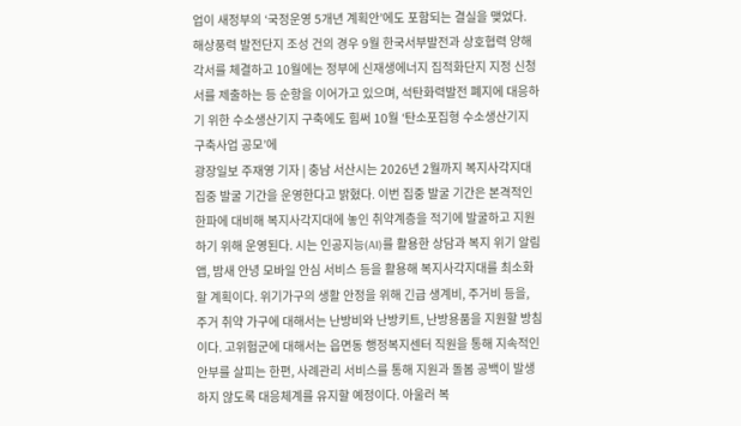업이 새정부의 ‘국정운영 5개년 계획안’에도 포함되는 결실을 맺었다. 해상풍력 발전단지 조성 건의 경우 9월 한국서부발전과 상호협력 양해각서를 체결하고 10월에는 정부에 신재생에너지 집적화단지 지정 신청서를 제출하는 등 순항을 이어가고 있으며, 석탄화력발전 폐지에 대응하기 위한 수소생산기지 구축에도 힘써 10월 ‘탄소포집형 수소생산기지 구축사업 공모’에
광장일보 주재영 기자 | 충남 서산시는 2026년 2월까지 복지사각지대 집중 발굴 기간을 운영한다고 밝혔다. 이번 집중 발굴 기간은 본격적인 한파에 대비해 복지사각지대에 놓인 취약계층을 적기에 발굴하고 지원하기 위해 운영된다. 시는 인공지능(AI)를 활용한 상담과 복지 위기 알림 앱, 밤새 안녕 모바일 안심 서비스 등을 활용해 복지사각지대를 최소화할 계획이다. 위기가구의 생활 안정을 위해 긴급 생계비, 주거비 등을, 주거 취약 가구에 대해서는 난방비와 난방키트, 난방용품을 지원할 방침이다. 고위험군에 대해서는 읍면동 행정복지센터 직원을 통해 지속적인 안부를 살피는 한편, 사례관리 서비스를 통해 지원과 돌봄 공백이 발생하지 않도록 대응체계를 유지할 예정이다. 아울러 복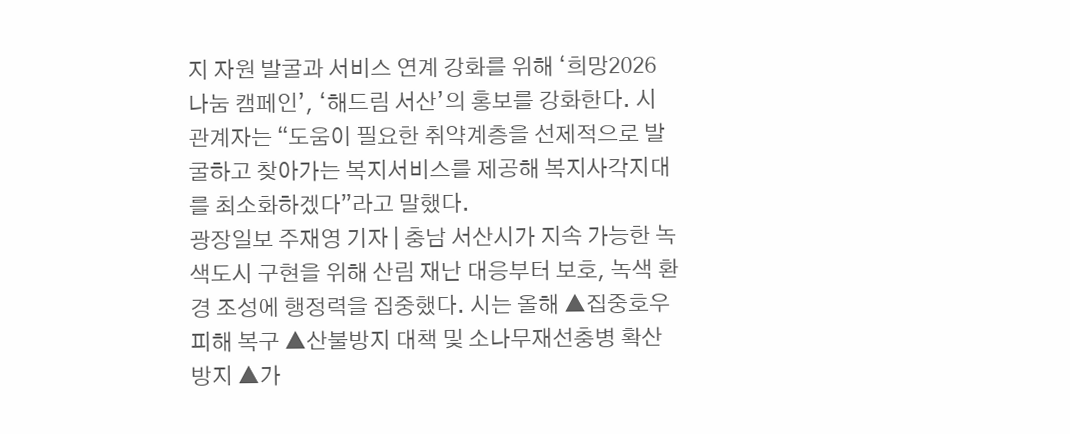지 자원 발굴과 서비스 연계 강화를 위해 ‘희망2026 나눔 캠페인’, ‘해드림 서산’의 홍보를 강화한다. 시 관계자는 “도움이 필요한 취약계층을 선제적으로 발굴하고 찾아가는 복지서비스를 제공해 복지사각지대를 최소화하겠다”라고 말했다.
광장일보 주재영 기자 | 충남 서산시가 지속 가능한 녹색도시 구현을 위해 산림 재난 대응부터 보호, 녹색 환경 조성에 행정력을 집중했다. 시는 올해 ▲집중호우 피해 복구 ▲산불방지 대책 및 소나무재선충병 확산 방지 ▲가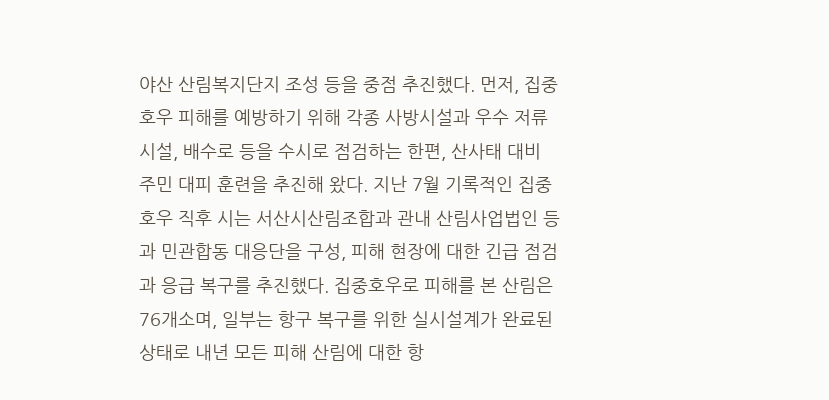야산 산림복지단지 조성 등을 중점 추진했다. 먼저, 집중호우 피해를 예방하기 위해 각종 사방시설과 우수 저류 시설, 배수로 등을 수시로 점검하는 한편, 산사태 대비 주민 대피 훈련을 추진해 왔다. 지난 7월 기록적인 집중호우 직후 시는 서산시산림조합과 관내 산림사업법인 등과 민관합동 대응단을 구성, 피해 현장에 대한 긴급 점검과 응급 복구를 추진했다. 집중호우로 피해를 본 산림은 76개소며, 일부는 항구 복구를 위한 실시설계가 완료된 상태로 내년 모든 피해 산림에 대한 항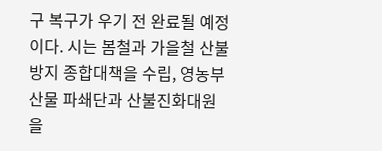구 복구가 우기 전 완료될 예정이다. 시는 봄철과 가을철 산불방지 종합대책을 수립, 영농부산물 파쇄단과 산불진화대원을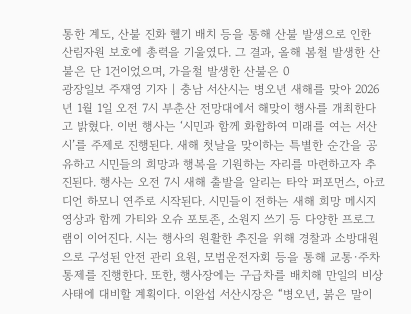통한 계도, 산불 진화 헬기 배치 등을 통해 산불 발생으로 인한 산림자원 보호에 총력을 기울였다. 그 결과, 올해 봄철 발생한 산불은 단 1건이었으며, 가을철 발생한 산불은 0
광장일보 주재영 기자 | 충남 서산시는 병오년 새해를 맞아 2026년 1월 1일 오전 7시 부춘산 전망대에서 해맞이 행사를 개최한다고 밝혔다. 이번 행사는 ‘시민과 함께 화합하여 미래를 여는 서산시’를 주제로 진행된다. 새해 첫날을 맞이하는 특별한 순간을 공유하고 시민들의 희망과 행복을 기원하는 자리를 마련하고자 추진된다. 행사는 오전 7시 새해 출발을 알리는 타악 퍼포먼스, 아코디언 하모니 연주로 시작된다. 시민들이 전하는 새해 희망 메시지 영상과 함께 가티와 오슈 포토존, 소원지 쓰기 등 다양한 프로그램이 이어진다. 시는 행사의 원활한 추진을 위해 경찰과 소방대원으로 구성된 안전 관리 요원, 모범운전자회 등을 통해 교통·주차 통제를 진행한다. 또한, 행사장에는 구급차를 배치해 만일의 비상사태에 대비할 계획이다. 이완섭 서산시장은 “병오년, 붉은 말이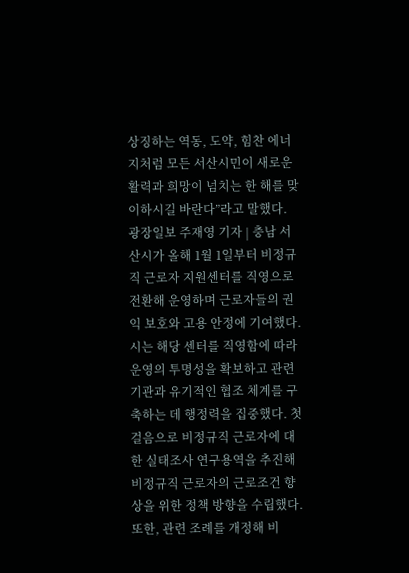상징하는 역동, 도약, 힘찬 에너지처럼 모든 서산시민이 새로운 활력과 희망이 넘치는 한 해를 맞이하시길 바란다”라고 말했다.
광장일보 주재영 기자 | 충남 서산시가 올해 1월 1일부터 비정규직 근로자 지원센터를 직영으로 전환해 운영하며 근로자들의 권익 보호와 고용 안정에 기여했다. 시는 해당 센터를 직영함에 따라 운영의 투명성을 확보하고 관련 기관과 유기적인 협조 체계를 구축하는 데 행정력을 집중했다. 첫걸음으로 비정규직 근로자에 대한 실태조사 연구용역을 추진해 비정규직 근로자의 근로조건 향상을 위한 정책 방향을 수립했다. 또한, 관련 조례를 개정해 비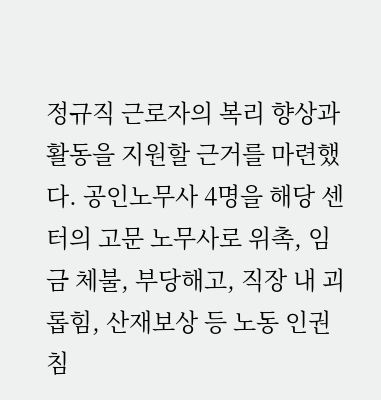정규직 근로자의 복리 향상과 활동을 지원할 근거를 마련했다. 공인노무사 4명을 해당 센터의 고문 노무사로 위촉, 임금 체불, 부당해고, 직장 내 괴롭힘, 산재보상 등 노동 인권 침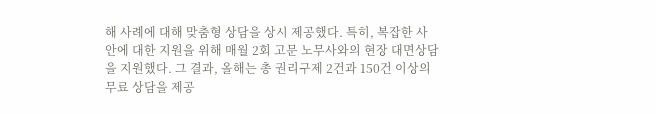해 사례에 대해 맞춤형 상담을 상시 제공했다. 특히, 복잡한 사안에 대한 지원을 위해 매월 2회 고문 노무사와의 현장 대면상담을 지원했다. 그 결과, 올해는 총 권리구제 2건과 150건 이상의 무료 상담을 제공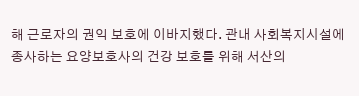해 근로자의 권익 보호에 이바지했다. 관내 사회복지시설에 종사하는 요양보호사의 건강 보호를 위해 서산의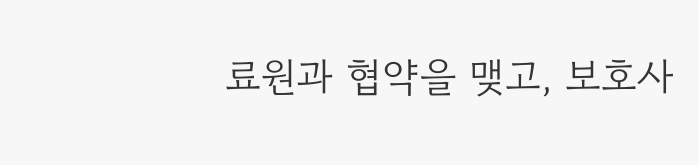료원과 협약을 맺고, 보호사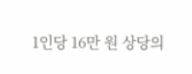1인당 16만 원 상당의